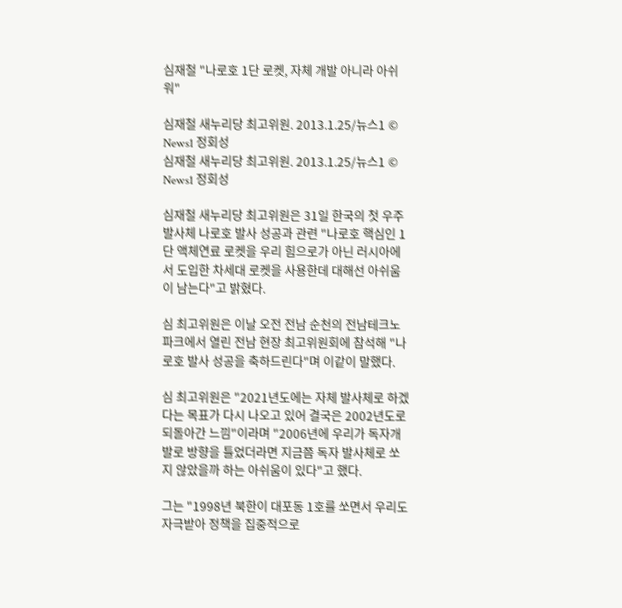심재철 "나로호 1단 로켓, 자체 개발 아니라 아쉬워"

심재철 새누리당 최고위원. 2013.1.25/뉴스1 © News1 정회성
심재철 새누리당 최고위원. 2013.1.25/뉴스1 © News1 정회성

심재철 새누리당 최고위원은 31일 한국의 첫 우주발사체 나로호 발사 성공과 관련 "나로호 핵심인 1단 액체연료 로켓을 우리 힘으로가 아닌 러시아에서 도입한 차세대 로켓을 사용한데 대해선 아쉬움이 남는다"고 밝혔다.

심 최고위원은 이날 오전 전남 순천의 전남테크노파크에서 열린 전남 현장 최고위원회에 참석해 "나로호 발사 성공을 축하드린다"며 이같이 말했다.

심 최고위원은 "2021년도에는 자체 발사체로 하겠다는 목표가 다시 나오고 있어 결국은 2002년도로 되돌아간 느낌"이라며 "2006년에 우리가 독자개발로 방향을 틀었더라면 지금쯤 독자 발사체로 쏘지 않았을까 하는 아쉬움이 있다"고 했다.

그는 "1998년 북한이 대포동 1호를 쏘면서 우리도 자극받아 정책을 집중적으로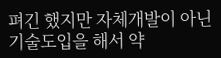펴긴 했지만 자체개발이 아닌 기술도입을 해서 약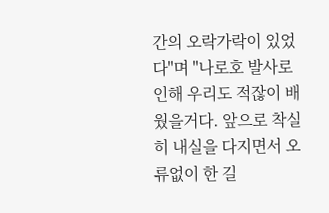간의 오락가락이 있었다"며 "나로호 발사로 인해 우리도 적잖이 배웠을거다. 앞으로 착실히 내실을 다지면서 오류없이 한 길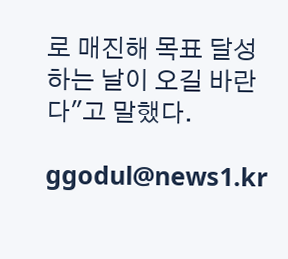로 매진해 목표 달성하는 날이 오길 바란다"고 말했다.

ggodul@news1.kr